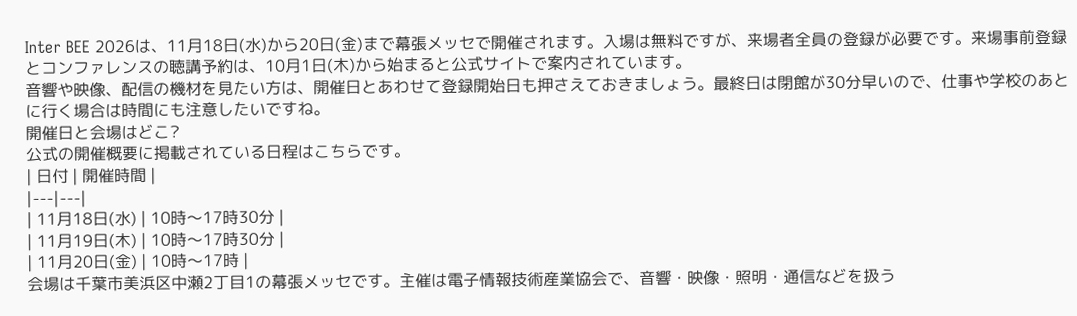Inter BEE 2026は、11月18日(水)から20日(金)まで幕張メッセで開催されます。入場は無料ですが、来場者全員の登録が必要です。来場事前登録とコンファレンスの聴講予約は、10月1日(木)から始まると公式サイトで案内されています。
音響や映像、配信の機材を見たい方は、開催日とあわせて登録開始日も押さえておきましょう。最終日は閉館が30分早いので、仕事や学校のあとに行く場合は時間にも注意したいですね。
開催日と会場はどこ?
公式の開催概要に掲載されている日程はこちらです。
| 日付 | 開催時間 |
|---|---|
| 11月18日(水) | 10時〜17時30分 |
| 11月19日(木) | 10時〜17時30分 |
| 11月20日(金) | 10時〜17時 |
会場は千葉市美浜区中瀬2丁目1の幕張メッセです。主催は電子情報技術産業協会で、音響・映像・照明・通信などを扱う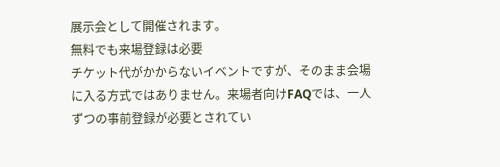展示会として開催されます。
無料でも来場登録は必要
チケット代がかからないイベントですが、そのまま会場に入る方式ではありません。来場者向けFAQでは、一人ずつの事前登録が必要とされてい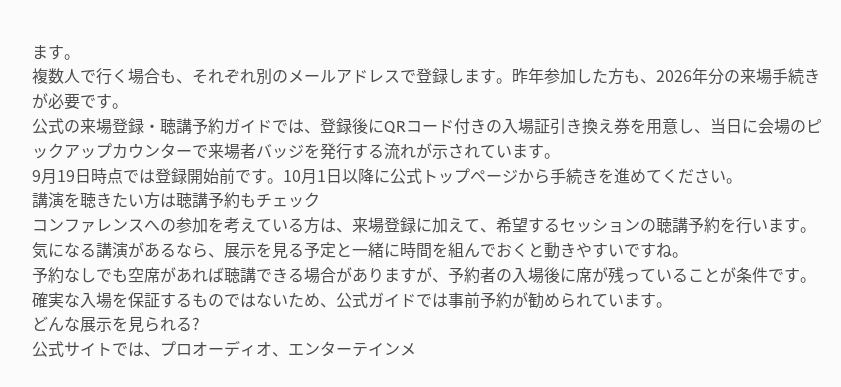ます。
複数人で行く場合も、それぞれ別のメールアドレスで登録します。昨年参加した方も、2026年分の来場手続きが必要です。
公式の来場登録・聴講予約ガイドでは、登録後にQRコード付きの入場証引き換え券を用意し、当日に会場のピックアップカウンターで来場者バッジを発行する流れが示されています。
9月19日時点では登録開始前です。10月1日以降に公式トップページから手続きを進めてください。
講演を聴きたい方は聴講予約もチェック
コンファレンスへの参加を考えている方は、来場登録に加えて、希望するセッションの聴講予約を行います。気になる講演があるなら、展示を見る予定と一緒に時間を組んでおくと動きやすいですね。
予約なしでも空席があれば聴講できる場合がありますが、予約者の入場後に席が残っていることが条件です。確実な入場を保証するものではないため、公式ガイドでは事前予約が勧められています。
どんな展示を見られる?
公式サイトでは、プロオーディオ、エンターテインメ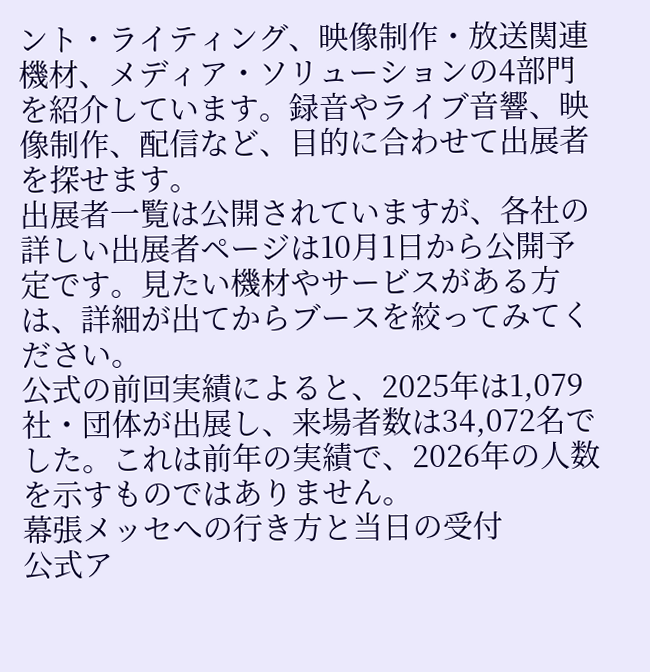ント・ライティング、映像制作・放送関連機材、メディア・ソリューションの4部門を紹介しています。録音やライブ音響、映像制作、配信など、目的に合わせて出展者を探せます。
出展者一覧は公開されていますが、各社の詳しい出展者ページは10月1日から公開予定です。見たい機材やサービスがある方は、詳細が出てからブースを絞ってみてください。
公式の前回実績によると、2025年は1,079社・団体が出展し、来場者数は34,072名でした。これは前年の実績で、2026年の人数を示すものではありません。
幕張メッセへの行き方と当日の受付
公式ア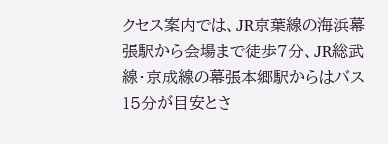クセス案内では、JR京葉線の海浜幕張駅から会場まで徒歩7分、JR総武線・京成線の幕張本郷駅からはバス15分が目安とさ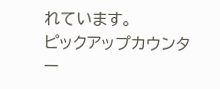れています。
ピックアップカウンター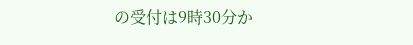の受付は9時30分か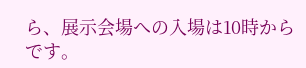ら、展示会場への入場は10時からです。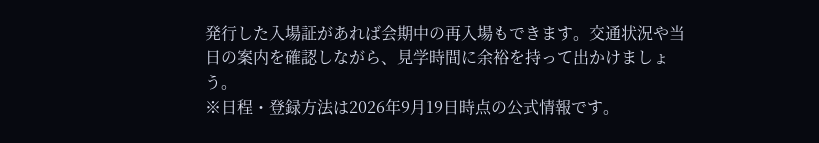発行した入場証があれば会期中の再入場もできます。交通状況や当日の案内を確認しながら、見学時間に余裕を持って出かけましょう。
※日程・登録方法は2026年9月19日時点の公式情報です。